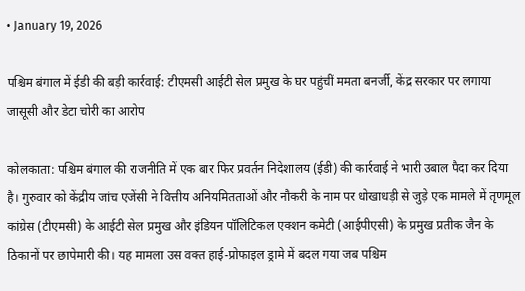• January 19, 2026

पश्चिम बंगाल में ईडी की बड़ी कार्रवाई: टीएमसी आईटी सेल प्रमुख के घर पहुंचीं ममता बनर्जी, केंद्र सरकार पर लगाया जासूसी और डेटा चोरी का आरोप

कोलकाता: पश्चिम बंगाल की राजनीति में एक बार फिर प्रवर्तन निदेशालय (ईडी) की कार्रवाई ने भारी उबाल पैदा कर दिया है। गुरुवार को केंद्रीय जांच एजेंसी ने वित्तीय अनियमितताओं और नौकरी के नाम पर धोखाधड़ी से जुड़े एक मामले में तृणमूल कांग्रेस (टीएमसी) के आईटी सेल प्रमुख और इंडियन पॉलिटिकल एक्शन कमेटी (आईपीएसी) के प्रमुख प्रतीक जैन के ठिकानों पर छापेमारी की। यह मामला उस वक्त हाई-प्रोफाइल ड्रामे में बदल गया जब पश्चिम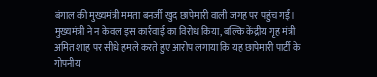बंगाल की मुख्यमंत्री ममता बनर्जी खुद छापेमारी वाली जगह पर पहुंच गईं। मुख्यमंत्री ने न केवल इस कार्रवाई का विरोध किया, बल्कि केंद्रीय गृह मंत्री अमित शाह पर सीधे हमले करते हुए आरोप लगाया कि यह छापेमारी पार्टी के गोपनीय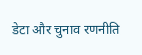डेटा और चुनाव रणनीति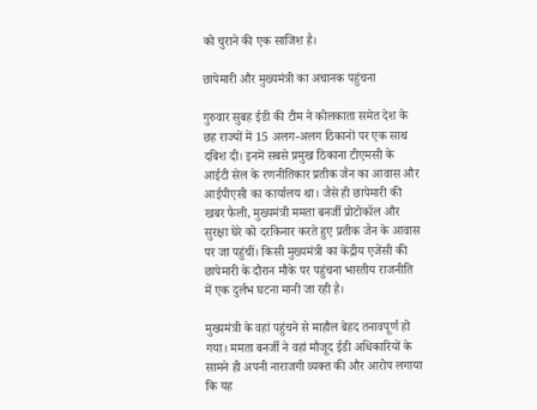को चुराने की एक साजिश है।

छापेमारी और मुख्यमंत्री का अचानक पहुंचना

गुरुवार सुबह ईडी की टीम ने कोलकाता समेत देश के छह राज्यों में 15 अलग-अलग ठिकानों पर एक साथ दबिश दी। इनमें सबसे प्रमुख ठिकाना टीएमसी के आईटी सेल के रणनीतिकार प्रतीक जैन का आवास और आईपीएसी का कार्यालय था। जैसे ही छापेमारी की खबर फैली, मुख्यमंत्री ममता बनर्जी प्रोटोकॉल और सुरक्षा घेरे को दरकिनार करते हुए प्रतीक जैन के आवास पर जा पहुंचीं। किसी मुख्यमंत्री का केंद्रीय एजेंसी की छापेमारी के दौरान मौके पर पहुंचना भारतीय राजनीति में एक दुर्लभ घटना मानी जा रही है।

मुख्यमंत्री के वहां पहुंचने से माहौल बेहद तनावपूर्ण हो गया। ममता बनर्जी ने वहां मौजूद ईडी अधिकारियों के सामने ही अपनी नाराजगी व्यक्त की और आरोप लगाया कि यह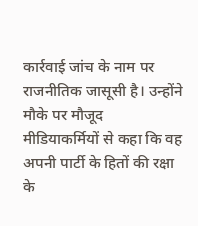कार्रवाई जांच के नाम पर राजनीतिक जासूसी है। उन्होंने मौके पर मौजूद मीडियाकर्मियों से कहा कि वह अपनी पार्टी के हितों की रक्षा के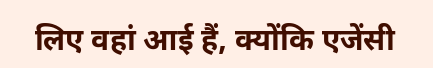लिए वहां आई हैं, क्योंकि एजेंसी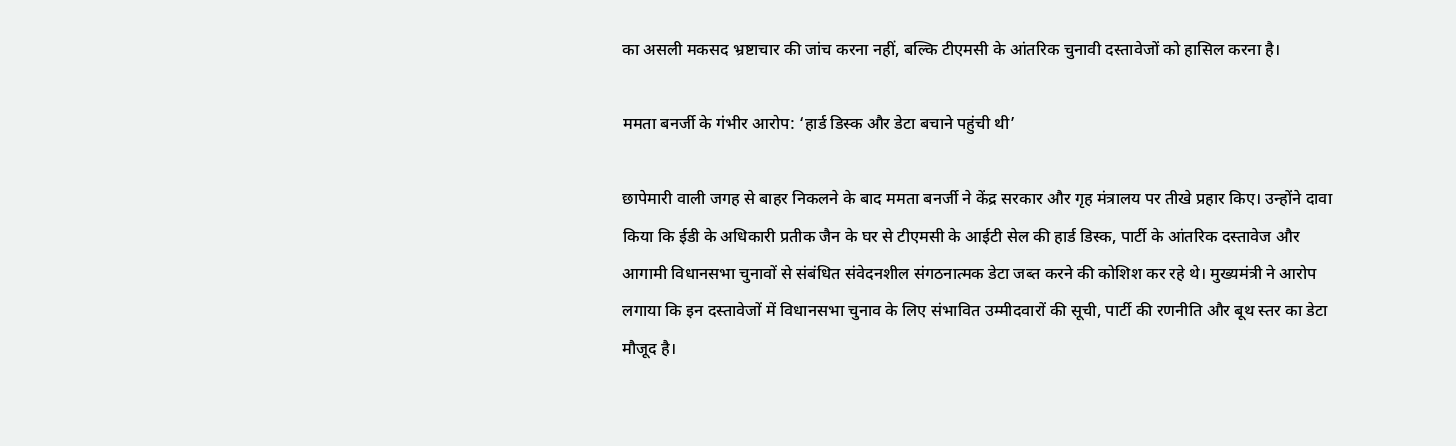का असली मकसद भ्रष्टाचार की जांच करना नहीं, बल्कि टीएमसी के आंतरिक चुनावी दस्तावेजों को हासिल करना है।

ममता बनर्जी के गंभीर आरोप: ‘हार्ड डिस्क और डेटा बचाने पहुंची थी’

छापेमारी वाली जगह से बाहर निकलने के बाद ममता बनर्जी ने केंद्र सरकार और गृह मंत्रालय पर तीखे प्रहार किए। उन्होंने दावा किया कि ईडी के अधिकारी प्रतीक जैन के घर से टीएमसी के आईटी सेल की हार्ड डिस्क, पार्टी के आंतरिक दस्तावेज और आगामी विधानसभा चुनावों से संबंधित संवेदनशील संगठनात्मक डेटा जब्त करने की कोशिश कर रहे थे। मुख्यमंत्री ने आरोप लगाया कि इन दस्तावेजों में विधानसभा चुनाव के लिए संभावित उम्मीदवारों की सूची, पार्टी की रणनीति और बूथ स्तर का डेटा मौजूद है।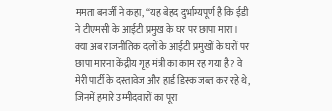ममता बनर्जी ने कहा, “यह बेहद दुर्भाग्यपूर्ण है कि ईडी ने टीएमसी के आईटी प्रमुख के घर पर छापा मारा। क्या अब राजनीतिक दलों के आईटी प्रमुखों के घरों पर छापा मारना केंद्रीय गृह मंत्री का काम रह गया है? वे मेरी पार्टी के दस्तावेज और हार्ड डिस्क जब्त कर रहे थे, जिनमें हमारे उम्मीदवारों का पूरा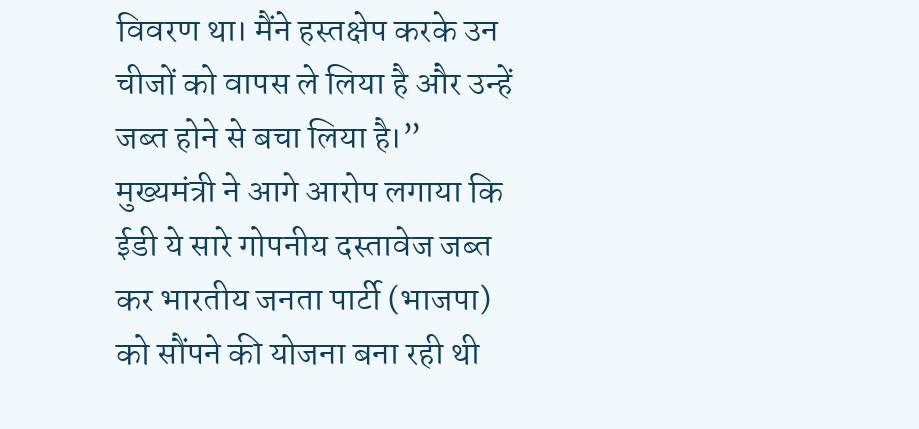विवरण था। मैंने हस्तक्षेप करके उन चीजों को वापस ले लिया है और उन्हें जब्त होने से बचा लिया है।” मुख्यमंत्री ने आगे आरोप लगाया कि ईडी ये सारे गोपनीय दस्तावेज जब्त कर भारतीय जनता पार्टी (भाजपा) को सौंपने की योजना बना रही थी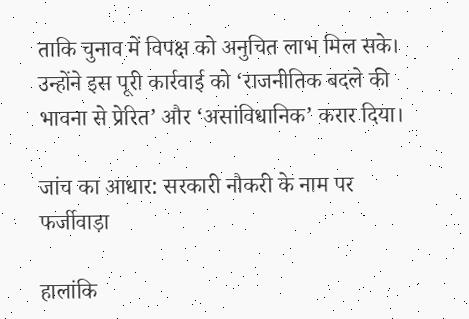ताकि चुनाव में विपक्ष को अनुचित लाभ मिल सके। उन्होंने इस पूरी कार्रवाई को ‘राजनीतिक बदले की भावना से प्रेरित’ और ‘असांविधानिक’ करार दिया।

जांच का आधार: सरकारी नौकरी के नाम पर फर्जीवाड़ा

हालांकि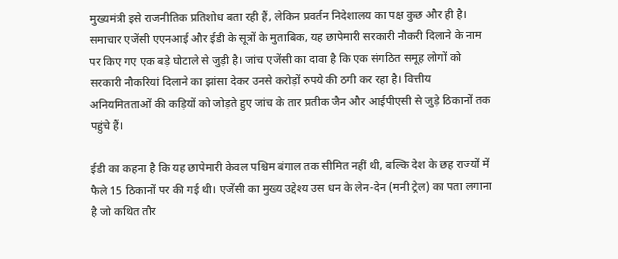मुख्यमंत्री इसे राजनीतिक प्रतिशोध बता रही हैं, लेकिन प्रवर्तन निदेशालय का पक्ष कुछ और ही है। समाचार एजेंसी एएनआई और ईडी के सूत्रों के मुताबिक, यह छापेमारी सरकारी नौकरी दिलाने के नाम पर किए गए एक बड़े घोटाले से जुड़ी है। जांच एजेंसी का दावा है कि एक संगठित समूह लोगों को सरकारी नौकरियां दिलाने का झांसा देकर उनसे करोड़ों रुपये की ठगी कर रहा है। वित्तीय अनियमितताओं की कड़ियों को जोड़ते हुए जांच के तार प्रतीक जैन और आईपीएसी से जुड़े ठिकानों तक पहुंचे हैं।

ईडी का कहना है कि यह छापेमारी केवल पश्चिम बंगाल तक सीमित नहीं थी, बल्कि देश के छह राज्यों में फैले 15 ठिकानों पर की गई थी। एजेंसी का मुख्य उद्देश्य उस धन के लेन-देन (मनी ट्रेल) का पता लगाना है जो कथित तौर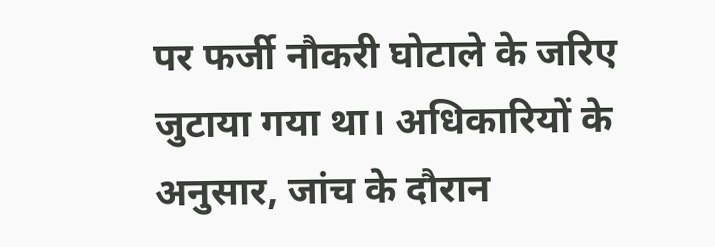पर फर्जी नौकरी घोटाले के जरिए जुटाया गया था। अधिकारियों के अनुसार, जांच के दौरान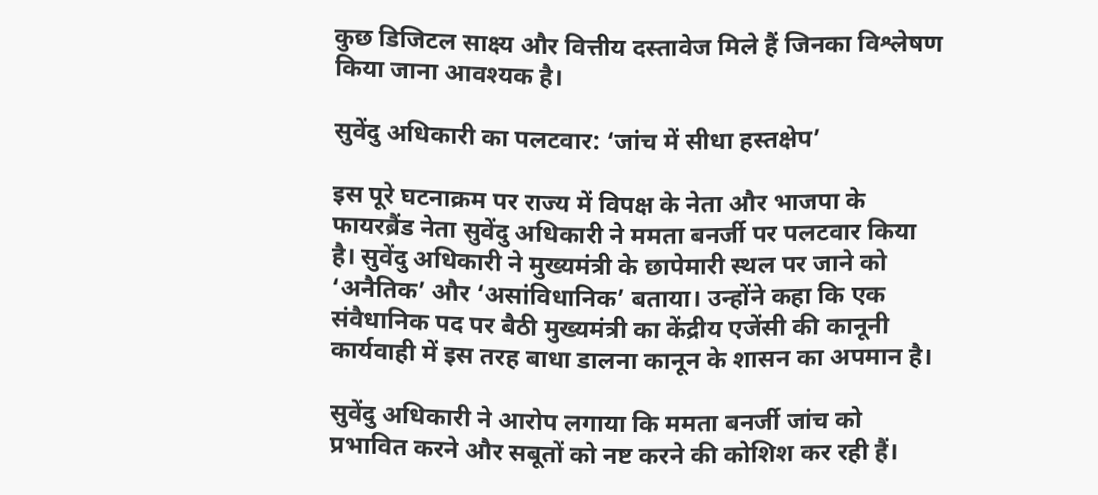कुछ डिजिटल साक्ष्य और वित्तीय दस्तावेज मिले हैं जिनका विश्लेषण किया जाना आवश्यक है।

सुवेंदु अधिकारी का पलटवार: ‘जांच में सीधा हस्तक्षेप’

इस पूरे घटनाक्रम पर राज्य में विपक्ष के नेता और भाजपा के फायरब्रैंड नेता सुवेंदु अधिकारी ने ममता बनर्जी पर पलटवार किया है। सुवेंदु अधिकारी ने मुख्यमंत्री के छापेमारी स्थल पर जाने को ‘अनैतिक’ और ‘असांविधानिक’ बताया। उन्होंने कहा कि एक संवैधानिक पद पर बैठी मुख्यमंत्री का केंद्रीय एजेंसी की कानूनी कार्यवाही में इस तरह बाधा डालना कानून के शासन का अपमान है।

सुवेंदु अधिकारी ने आरोप लगाया कि ममता बनर्जी जांच को प्रभावित करने और सबूतों को नष्ट करने की कोशिश कर रही हैं।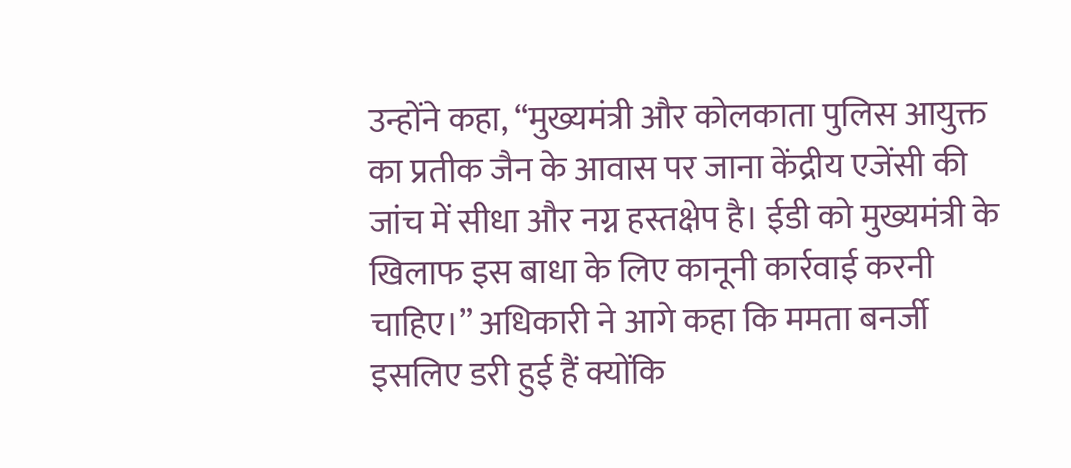उन्होंने कहा, “मुख्यमंत्री और कोलकाता पुलिस आयुक्त का प्रतीक जैन के आवास पर जाना केंद्रीय एजेंसी की जांच में सीधा और नग्न हस्तक्षेप है। ईडी को मुख्यमंत्री के खिलाफ इस बाधा के लिए कानूनी कार्रवाई करनी चाहिए।” अधिकारी ने आगे कहा कि ममता बनर्जी इसलिए डरी हुई हैं क्योंकि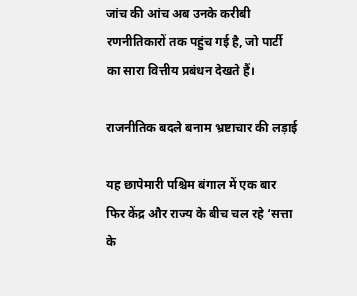जांच की आंच अब उनके करीबी रणनीतिकारों तक पहुंच गई है, जो पार्टी का सारा वित्तीय प्रबंधन देखते हैं।

राजनीतिक बदले बनाम भ्रष्टाचार की लड़ाई

यह छापेमारी पश्चिम बंगाल में एक बार फिर केंद्र और राज्य के बीच चल रहे ‘सत्ता के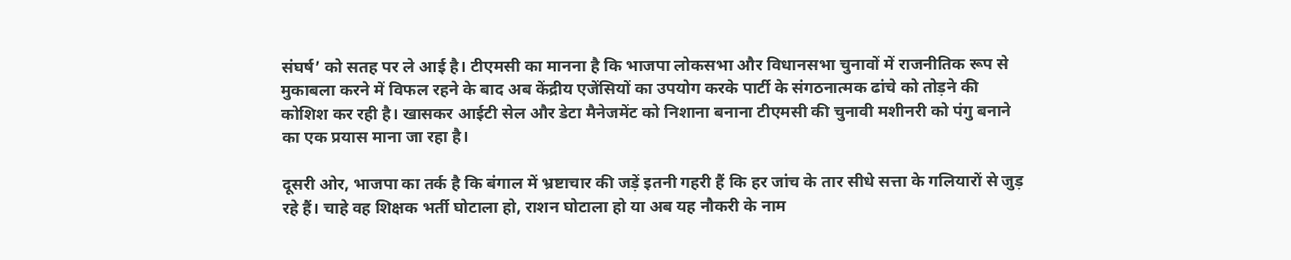संघर्ष’ को सतह पर ले आई है। टीएमसी का मानना है कि भाजपा लोकसभा और विधानसभा चुनावों में राजनीतिक रूप से मुकाबला करने में विफल रहने के बाद अब केंद्रीय एजेंसियों का उपयोग करके पार्टी के संगठनात्मक ढांचे को तोड़ने की कोशिश कर रही है। खासकर आईटी सेल और डेटा मैनेजमेंट को निशाना बनाना टीएमसी की चुनावी मशीनरी को पंगु बनाने का एक प्रयास माना जा रहा है।

दूसरी ओर, भाजपा का तर्क है कि बंगाल में भ्रष्टाचार की जड़ें इतनी गहरी हैं कि हर जांच के तार सीधे सत्ता के गलियारों से जुड़ रहे हैं। चाहे वह शिक्षक भर्ती घोटाला हो, राशन घोटाला हो या अब यह नौकरी के नाम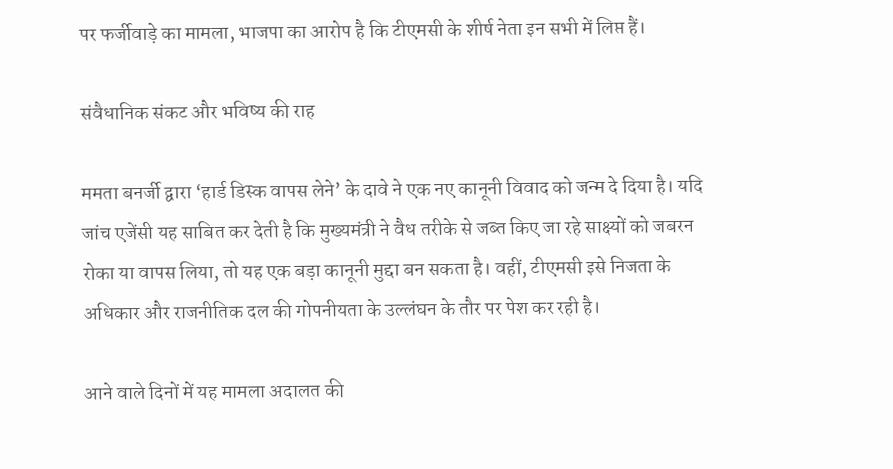पर फर्जीवाड़े का मामला, भाजपा का आरोप है कि टीएमसी के शीर्ष नेता इन सभी में लिप्त हैं।

संवैधानिक संकट और भविष्य की राह

ममता बनर्जी द्वारा ‘हार्ड डिस्क वापस लेने’ के दावे ने एक नए कानूनी विवाद को जन्म दे दिया है। यदि जांच एजेंसी यह साबित कर देती है कि मुख्यमंत्री ने वैध तरीके से जब्त किए जा रहे साक्ष्यों को जबरन रोका या वापस लिया, तो यह एक बड़ा कानूनी मुद्दा बन सकता है। वहीं, टीएमसी इसे निजता के अधिकार और राजनीतिक दल की गोपनीयता के उल्लंघन के तौर पर पेश कर रही है।

आने वाले दिनों में यह मामला अदालत की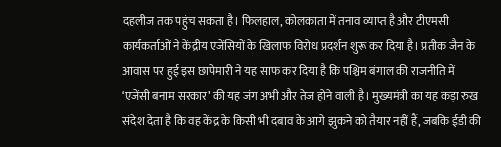दहलीज तक पहुंच सकता है। फिलहाल, कोलकाता में तनाव व्याप्त है और टीएमसी कार्यकर्ताओं ने केंद्रीय एजेंसियों के खिलाफ विरोध प्रदर्शन शुरू कर दिया है। प्रतीक जैन के आवास पर हुई इस छापेमारी ने यह साफ कर दिया है कि पश्चिम बंगाल की राजनीति में ‘एजेंसी बनाम सरकार’ की यह जंग अभी और तेज होने वाली है। मुख्यमंत्री का यह कड़ा रुख संदेश देता है कि वह केंद्र के किसी भी दबाव के आगे झुकने को तैयार नहीं हैं, जबकि ईडी की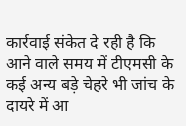कार्रवाई संकेत दे रही है कि आने वाले समय में टीएमसी के कई अन्य बड़े चेहरे भी जांच के दायरे में आ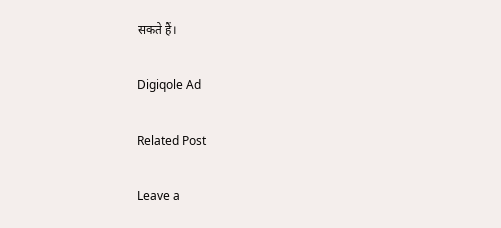सकते हैं।

Digiqole Ad

Related Post

Leave a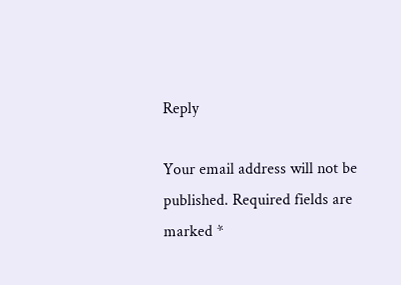Reply

Your email address will not be published. Required fields are marked *